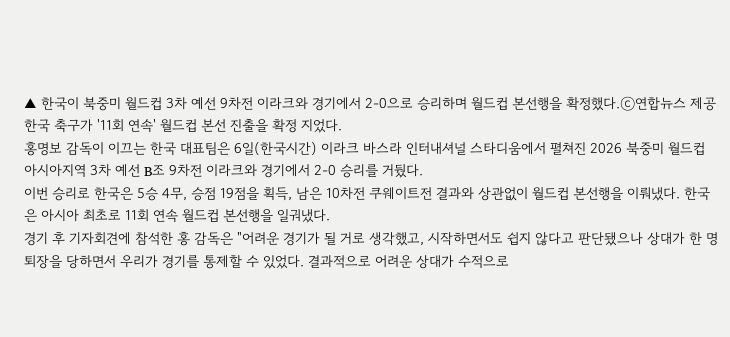▲ 한국이 북중미 월드컵 3차 예선 9차전 이라크와 경기에서 2-0으로 승리하며 월드컵 본선행을 확정했다.ⓒ연합뉴스 제공
한국 축구가 '11회 연속' 월드컵 본선 진출을 확정 지었다.
홍명보 감독이 이끄는 한국 대표팀은 6일(한국시간) 이라크 바스라 인터내셔널 스타디움에서 펼쳐진 2026 북중미 월드컵 아시아지역 3차 예선 B조 9차전 이라크와 경기에서 2-0 승리를 거뒀다.
이번 승리로 한국은 5승 4무, 승점 19점을 획득, 남은 10차전 쿠웨이트전 결과와 상관없이 월드컵 본선행을 이뤄냈다. 한국은 아시아 최초로 11회 연속 월드컵 본선행을 일궈냈다.
경기 후 기자회견에 참석한 홍 감독은 "어려운 경기가 될 거로 생각했고, 시작하면서도 쉽지 않다고 판단됐으나 상대가 한 명 퇴장을 당하면서 우리가 경기를 통제할 수 있었다. 결과적으로 어려운 상대가 수적으로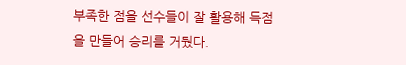부족한 점을 선수들이 잘 활용해 득점을 만들어 승리를 거뒀다.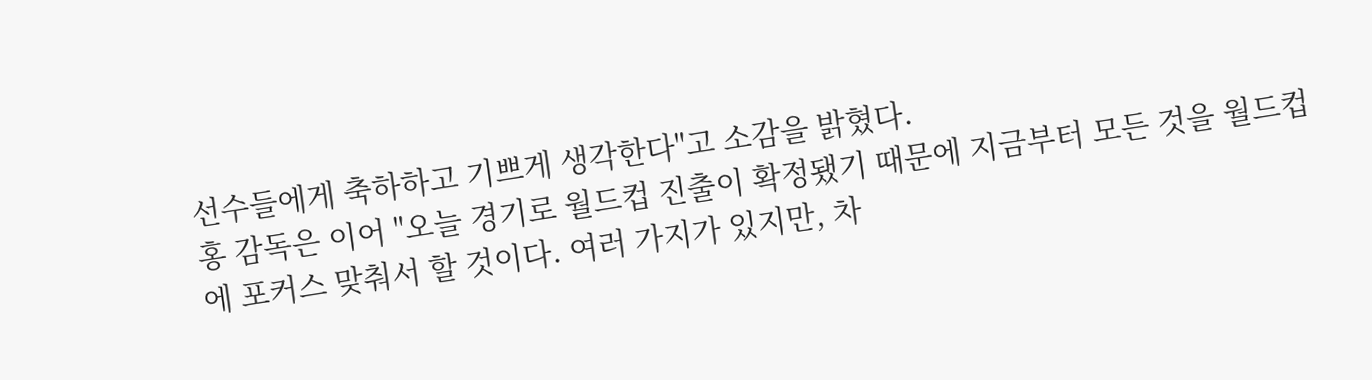선수들에게 축하하고 기쁘게 생각한다"고 소감을 밝혔다.
홍 감독은 이어 "오늘 경기로 월드컵 진출이 확정됐기 때문에 지금부터 모든 것을 월드컵에 포커스 맞춰서 할 것이다. 여러 가지가 있지만, 차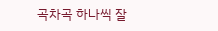곡차곡 하나씩 잘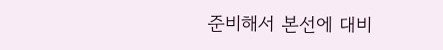준비해서 본선에 대비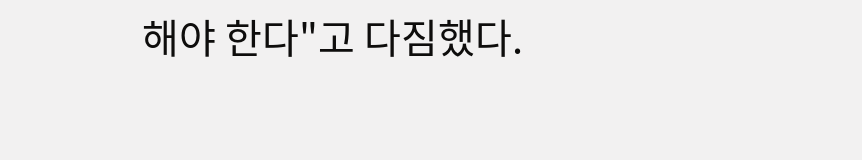해야 한다"고 다짐했다.